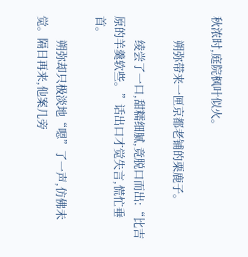秋浓时,庭院枫叶似火。

        朔弥带来一匣京都老铺的栗鹿子。

        绫尝了一口,甜糯细腻,竟脱口而出:“比吉原的羊羹软些。”话出口才觉失言,慌忙垂首。

        朔弥却只极淡地“嗯”了一声,仿佛未觉。隔日再来,他案几旁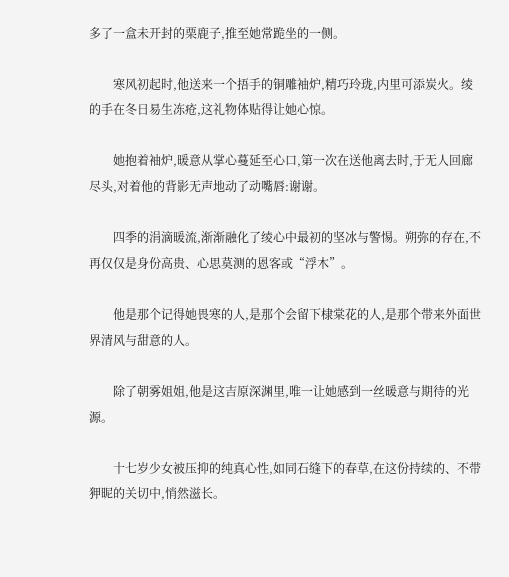多了一盒未开封的栗鹿子,推至她常跪坐的一侧。

        寒风初起时,他送来一个捂手的铜雕袖炉,精巧玲珑,内里可添炭火。绫的手在冬日易生冻疮,这礼物体贴得让她心惊。

        她抱着袖炉,暖意从掌心蔓延至心口,第一次在送他离去时,于无人回廊尽头,对着他的背影无声地动了动嘴唇:谢谢。

        四季的涓滴暖流,渐渐融化了绫心中最初的坚冰与警惕。朔弥的存在,不再仅仅是身份高贵、心思莫测的恩客或“浮木”。

        他是那个记得她畏寒的人,是那个会留下棣棠花的人,是那个带来外面世界清风与甜意的人。

        除了朝雾姐姐,他是这吉原深渊里,唯一让她感到一丝暖意与期待的光源。

        十七岁少女被压抑的纯真心性,如同石缝下的春草,在这份持续的、不带狎昵的关切中,悄然滋长。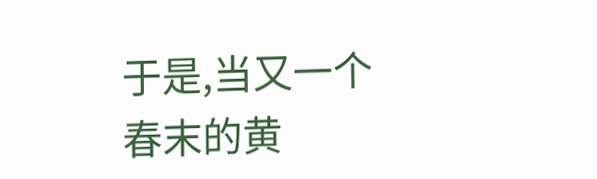于是,当又一个春末的黄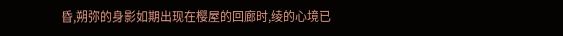昏,朔弥的身影如期出现在樱屋的回廊时,绫的心境已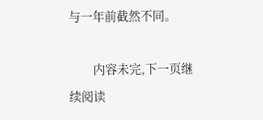与一年前截然不同。

        内容未完,下一页继续阅读